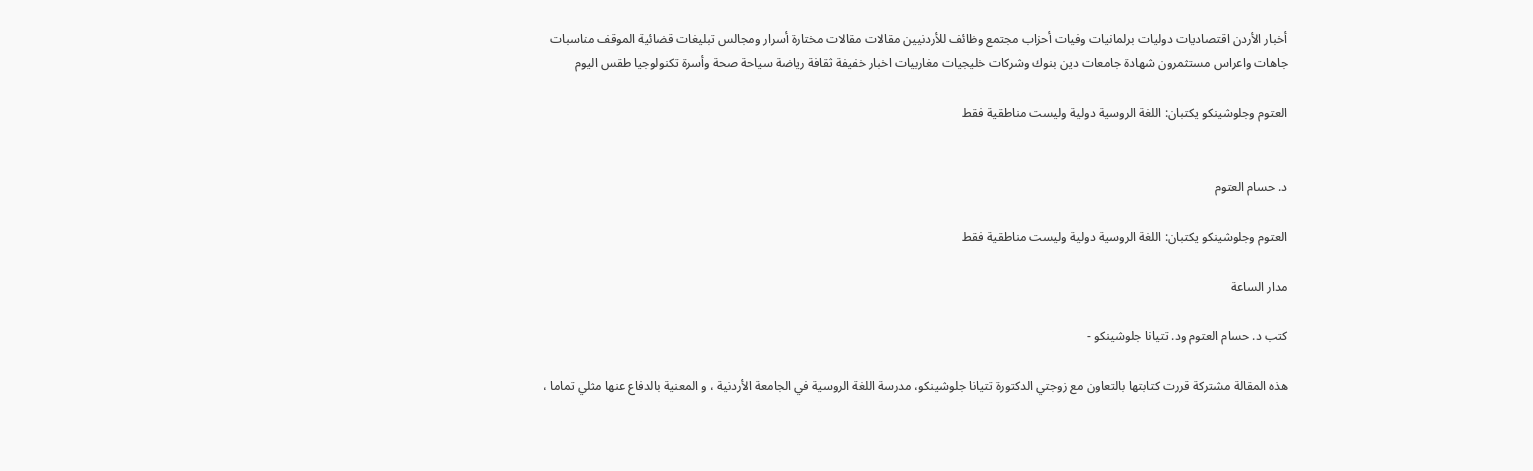أخبار الأردن اقتصاديات دوليات برلمانيات وفيات أحزاب مجتمع وظائف للأردنيين مقالات مقالات مختارة أسرار ومجالس تبليغات قضائية الموقف مناسبات جاهات واعراس مستثمرون شهادة جامعات دين بنوك وشركات خليجيات مغاربيات اخبار خفيفة ثقافة رياضة سياحة صحة وأسرة تكنولوجيا طقس اليوم

العتوم وجلوشينكو يكتبان: اللغة الروسية دولية وليست مناطقية فقط


د. حسام العتوم

العتوم وجلوشينكو يكتبان: اللغة الروسية دولية وليست مناطقية فقط

مدار الساعة

كتب د. حسام العتوم ود. تتيانا جلوشينكو -

هذه المقالة مشتركة قررت كتابتها بالتعاون مع زوجتي الدكتورة تتيانا جلوشينكو، مدرسة اللغة الروسية في الجامعة الأردنية ، و المعنية بالدفاع عنها مثلي تماما ،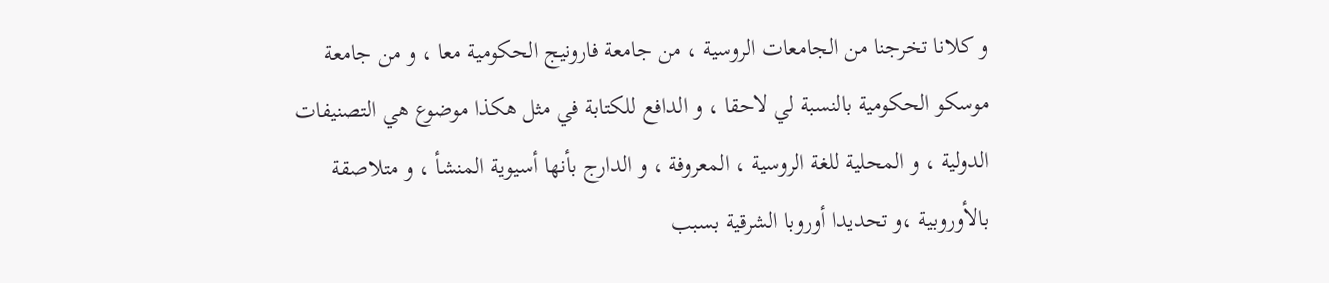و كلانا تخرجنا من الجامعات الروسية ، من جامعة فارونيج الحكومية معا ، و من جامعة موسكو الحكومية بالنسبة لي لاحقا ، و الدافع للكتابة في مثل هكذا موضوع هي التصنيفات الدولية ، و المحلية للغة الروسية ، المعروفة ، و الدارج بأنها أسيوية المنشأ ، و متلاصقة بالأوروبية ،و تحديدا أوروبا الشرقية بسبب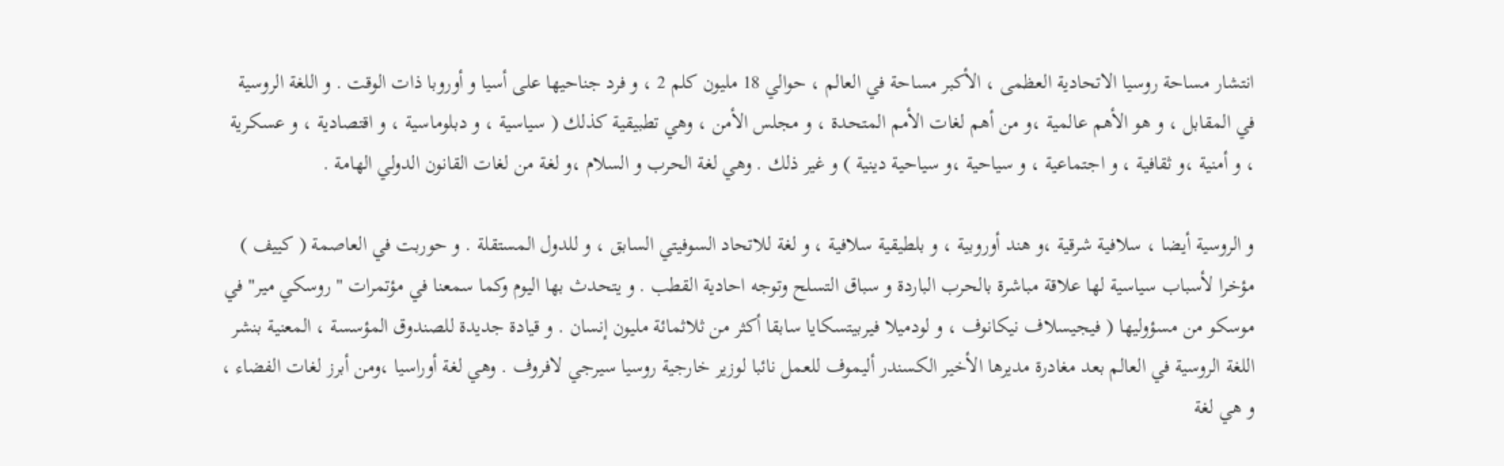انتشار مساحة روسيا الاتحادية العظمى ، الأكبر مساحة في العالم ، حوالي 18 مليون كلم 2 ، و فرد جناحيها على أسيا و أوروبا ذات الوقت . و اللغة الروسية في المقابل ، و هو الأهم عالمية ،و من أهم لغات الأمم المتحدة ، و مجلس الأمن ، وهي تطبيقية كذلك ( سياسية ، و دبلوماسية ، و اقتصادية ، و عسكرية ، و أمنية ،و ثقافية ، و اجتماعية ، و سياحية ،و سياحية دينية ) و غير ذلك . وهي لغة الحرب و السلام ،و لغة من لغات القانون الدولي الهامة .

و الروسية أيضا ، سلافية شرقية ،و هند أوروبية ، و بلطيقية سلافية ، و لغة للاتحاد السوفيتي السابق ، و للدول المستقلة . و حوربت في العاصمة ( كييف ) مؤخرا لأسباب سياسية لها علاقة مباشرة بالحرب الباردة و سباق التسلح وتوجه احادية القطب . و يتحدث بها اليوم وكما سمعنا في مؤتمرات " روسكي مير" في موسكو من مسؤوليها ( فيجيسلاف نيكانوف ، و لودميلا فيربيتسكايا سابقا أكثر من ثلاثمائة مليون إنسان . و قيادة جديدة للصندوق المؤسسة ، المعنية بنشر اللغة الروسية في العالم بعد مغادرة مديرها الأخير الكسندر أليموف للعمل نائبا لوزير خارجية روسيا سيرجي لافروف . وهي لغة أوراسيا ،ومن أبرز لغات الفضاء ، و هي لغة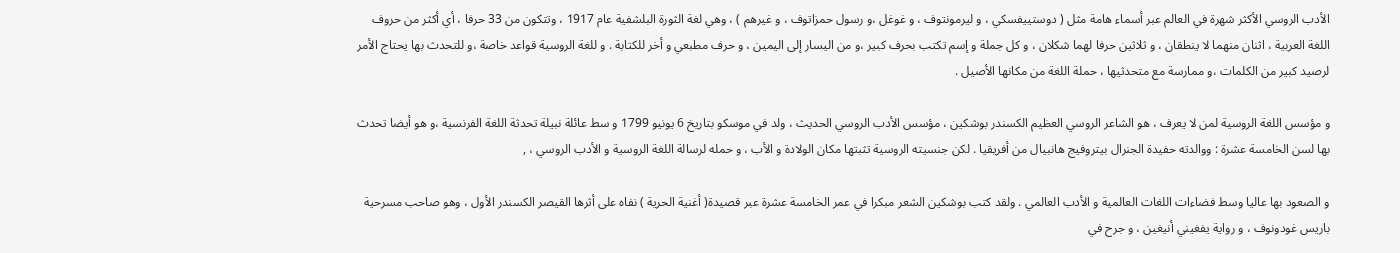الأدب الروسي الأكثر شهرة في العالم عبر أسماء هامة مثل ( دوستييفسكي ، و ليرمونتوف ، و غوغل ،و رسول حمزاتوف ، و غيرهم ) ، وهي لغة الثورة البلشفية عام 1917 ، وتتكون من 33 حرفا ، أي أكثر من حروف اللغة العربية ، اثنان منهما لا ينطقان ، و ثلاثين حرفا لهما شكلان ، و كل جملة و إسم تكتب بحرف كبير ،و من اليسار إلى اليمين ، و حرف مطبعي و أخر للكتابة . و للغة الروسية قواعد خاصة ،و للتحدث بها يحتاج الأمر لرصيد كبير من الكلمات ،و ممارسة مع متحدثيها ، حملة اللغة من مكانها الأصيل .

و مؤسس اللغة الروسية لمن لا يعرف ، هو الشاعر الروسي العظيم الكسندر بوشكين ، مؤسس الأدب الروسي الحديث ، ولد في موسكو بتاريخ 6 يونيو 1799 و سط عائلة نبيلة تحدثة اللغة الفرنسية ،و هو أيضا تحدث بها لسن الخامسة عشرة : ووالدته حفيدة الجنرال بيتروفيج هانبيال من أفريقيا . لكن جنسيته الروسية تثبتها مكان الولادة و الأب ، و حمله لرسالة اللغة الروسية و الأدب الروسي ، ,

و الصعود بها عاليا وسط فضاءات اللغات العالمية و الأدب العالمي . ولقد كتب بوشكين الشعر مبكرا في عمر الخامسة عشرة عبر قصيدة( أغنية الحرية ) نفاه على أثرها القيصر الكسندر الأول ، وهو صاحب مسرحية باريس غودونوف ، و رواية يفغيني أنيغين ، و جرح في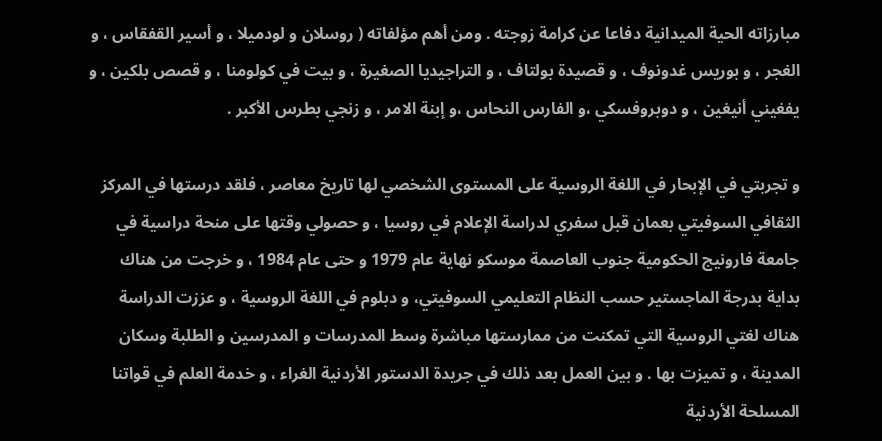مبارزاته الحية الميدانية دفاعا عن كرامة زوجته . ومن أهم مؤلفاته ( روسلان و لودميلا ، و أسير القفقاس ، و الغجر ، و بوريس غدونوف ، و قصيدة بولتاف ، و التراجيديا الصغيرة ، و بيت في كولومنا ، و قصص بلكين ، و يفغيني أنيغين ، و دوبروفسكي ،و الفارس النحاس ،و إبنة الامر ، و زنجي بطرس الأكبر .

و تجربتي في الإبحار في اللغة الروسية على المستوى الشخصي لها تاريخ معاصر ، فلقد درستها في المركز الثقافي السوفيتي بعمان قبل سفري لدراسة الإعلام في روسيا ، و حصولي وقتها على منحة دراسية في جامعة فارونيج الحكومية جنوب العاصمة موسكو نهاية عام 1979 و حتى عام 1984 ، و خرجت من هناك بداية بدرجة الماجستير حسب النظام التعليمي السوفيتي، و دبلوم في اللغة الروسية ، و عززت الدراسة هناك لغتي الروسية التي تمكنت من ممارستها مباشرة وسط المدرسات و المدرسين و الطلبة وسكان المدينة ، و تميزت بها . و بين العمل بعد ذلك في جريدة الدستور الأردنية الغراء ، و خدمة العلم في قواتنا المسلحة الأردنية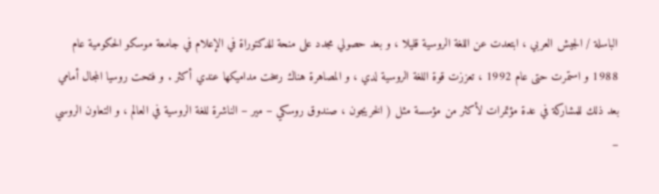الباسلة / الجيش العربي ، ابتعدت عن اللغة الروسية قليلا ، و بعد حصولي مجدد على منحة للدكتوراة في الإعلام في جامعة موسكو الحكومية عام 1988 و استمرت حتى عام 1992 ، تعززت قوة اللغة الروسية لدي ، و المصاهرة هناك رسخت مداميكها عندي أكثر . و فتحت روسيا المجال أمامي بعد ذلك للمشاركة في عدة مؤتمرات لأكثر من مؤسسة مثل ( الخريجون ، صندوق روسكي – مير – الناشرة للغة الروسية في العالم ، و التعاون الروسي –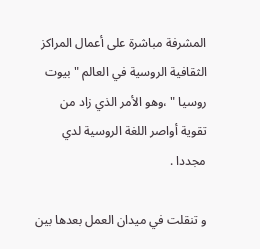المشرفة مباشرة على أعمال المراكز الثقافية الروسية في العالم " بيوت روسيا " ،وهو الأمر الذي زاد من تقوية أواصر اللغة الروسية لدي مجددا .

و تنقلت في ميدان العمل بعدها بين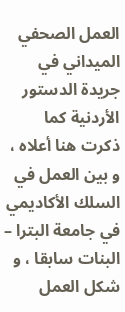العمل الصحفي الميداني في جريدة الدستور الأردنية كما ذكرت هنا أعلاه ، و بين العمل في السلك الأكاديمي في جامعة البترا – البنات سابقا ، و شكل العمل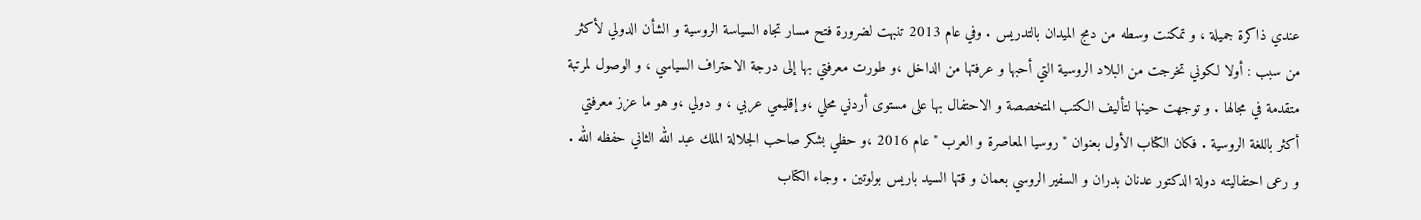عندي ذاكرة جميلة ، و تمكنت وسطه من دمج الميدان بالتدريس . وفي عام 2013 تنبهت لضرورة فتح مسار تجاه السياسة الروسية و الشأن الدولي لأكثر من سبب : أولا لكوني تخرجت من البلاد الروسية التي أحبها و عرفتها من الداخل ،و طورت معرفتي بها إلى درجة الاحتراف السياسي ، و الوصول لمرتبة متقدمة في مجالها . و توجهت حينها لتأليف الكتب المتخصصة و الاحتفال بها على مستوى أردني محلي ،و إقليمي عربي ، و دولي ،و هو ما عزز معرفتي أكثر باللغة الروسية . فكان الكتاب الأول بعنوان " روسيا المعاصرة و العرب " عام 2016 ،و حظي بشكر صاحب الجلالة الملك عبد الله الثاني حفظه الله . و رعى احتفاليته دولة الدكتور عدنان بدران و السفير الروسي بعمان و قتها السيد باريس بولوتين . وجاء الكتاب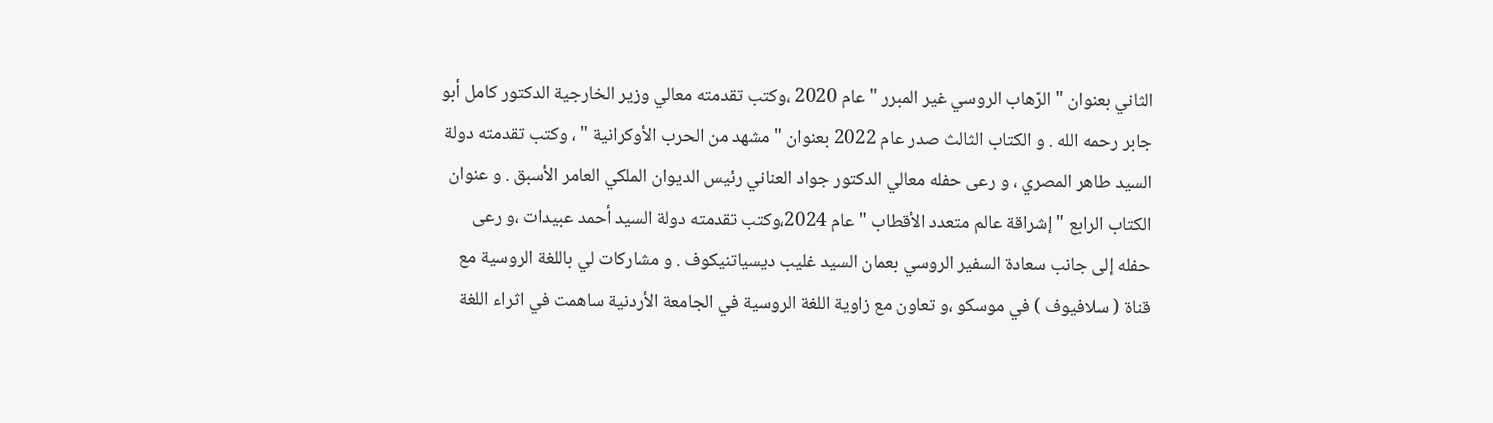الثاني بعنوان " الرّهاب الروسي غير المبرر " عام 2020 ،وكتب تقدمته معالي وزير الخارجية الدكتور كامل أبو جابر رحمه الله . و الكتاب الثالث صدر عام 2022 بعنوان " مشهد من الحرب الأوكرانية " ، وكتب تقدمته دولة السيد طاهر المصري ، و رعى حفله معالي الدكتور جواد العناني رئيس الديوان الملكي العامر الأسبق . و عنوان الكتاب الرابع " إشراقة عالم متعدد الأقطاب " عام 2024،وكتب تقدمته دولة السيد أحمد عبيدات ،و رعى حفله إلى جانب سعادة السفير الروسي بعمان السيد غليب ديسياتنيكوف . و مشاركات لي باللغة الروسية مع قناة ( سلافيوف ) في موسكو ،و تعاون مع زاوية اللغة الروسية في الجامعة الأردنية ساهمت في اثراء اللغة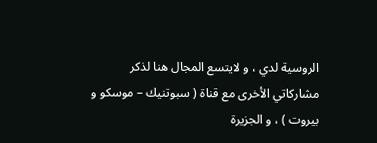الروسية لدي ، و لايتسع المجال هنا لذكر مشاركاتي الأخرى مع قناة ( سبوتنيك – موسكو و بيروت ) ، و الجزيرة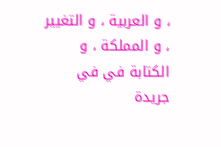، و العربية ، و التغيير ، و المملكة ، و الكتابة في في جريدة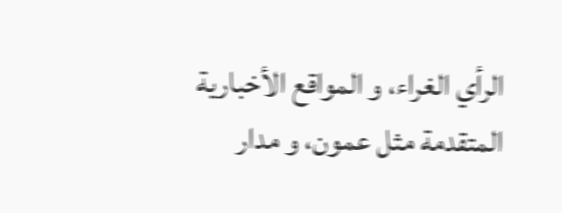الرأي الغراء، و المواقع الأخبارية المتقدمة مثل عمون، و مدار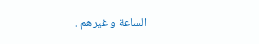الساعة و غيرهم .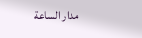مدار الساعة